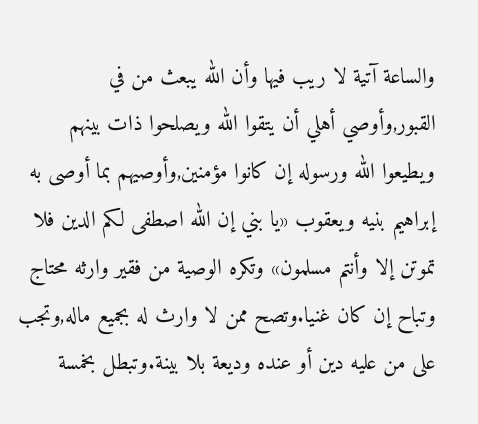والساعة آتية لا ريب فيها وأن الله يبعث من في القبور,وأوصي أهلي أن يتقوا الله ويصلحوا ذات بينهم ويطيعوا الله ورسوله إن كانوا مؤمنين,وأوصيهم بما أوصى به إبراهيم بنيه ويعقوب «يا بني إن الله اصطفى لكم الدين فلا تموتن إلا وأنتم مسلمون» وتكره الوصية من فقير وارثه محتاج وتباح إن كان غنيا.وتصح ممن لا وارث له بجميع ماله,وتجب على من عليه دين أو عنده وديعة بلا بينة.وتبطل بخمسة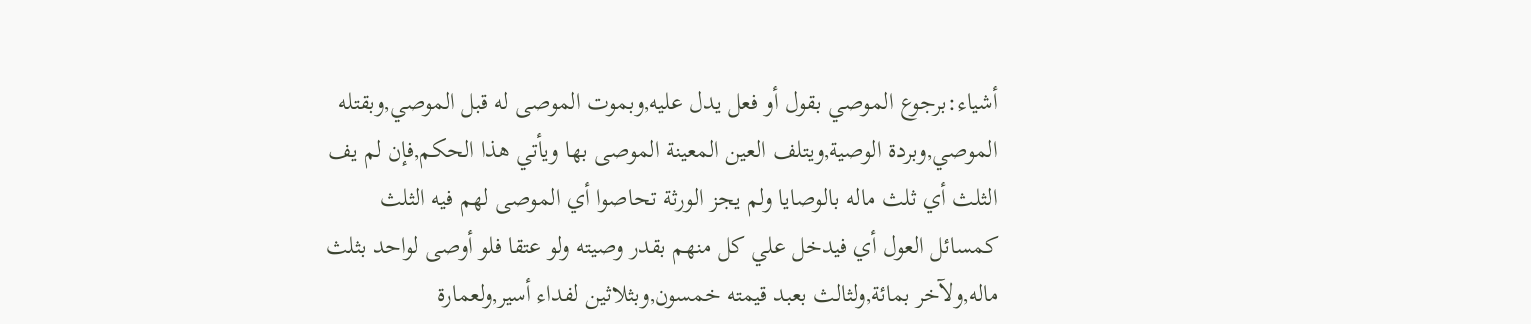أشياء:برجوع الموصي بقول أو فعل يدل عليه,وبموت الموصى له قبل الموصي,وبقتله الموصي,وبردة الوصية,ويتلف العين المعينة الموصى بها ويأتي هذا الحكم,فإن لم يف الثلث أي ثلث ماله بالوصايا ولم يجز الورثة تحاصوا أي الموصى لهم فيه الثلث كمسائل العول أي فيدخل علي كل منهم بقدر وصيته ولو عتقا فلو أوصى لواحد بثلث ماله,ولآخر بمائة,ولثالث بعبد قيمته خمسون,وبثلاثين لفداء أسير,ولعمارة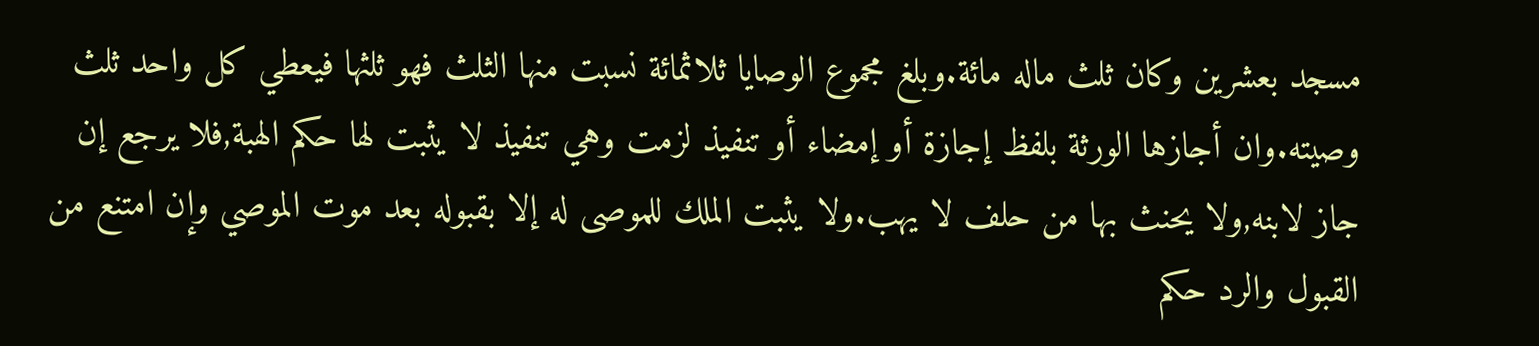مسجد بعشرين وكان ثلث ماله مائة.وبلغ مجموع الوصايا ثلاثمائة نسبت منها الثلث فهو ثلثها فيعطي كل واحد ثلث وصيته.وان أجازها الورثة بلفظ إجازة أو إمضاء أو تنفيذ لزمت وهي تنفيذ لا يثبت لها حكم الهبة,فلا يرجع إن جاز لابنه,ولا يحنث بها من حلف لا يهب.ولا يثبت الملك للموصى له إلا بقبوله بعد موت الموصي وإن امتنع من القبول والرد حكم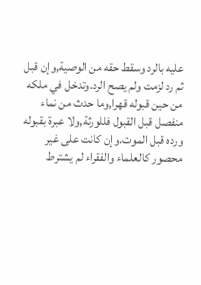عليه بالرد وسقط حقه من الوصية,وإن قبل ثم رد لزمت ولم يصح الرد.وتدخل في ملكه من حين قبوله قهرا,وما حدث من نماء منفصل قبل القبول فللورثة,ولا عبرة بقبوله ورده قبل الموت.وإن كانت على غير محصور كالعلماء والفقراء لم يشترط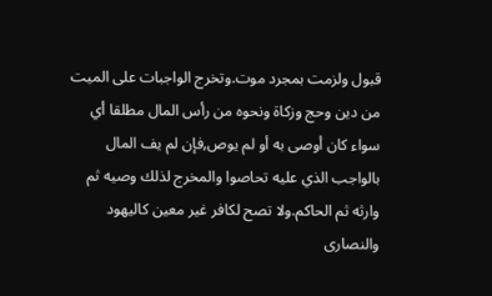قبول ولزمت بمجرد موت.وتخرج الواجبات على الميت من دين وحج وزكاة ونحوه من رأس المال مطلقا أي سواء كان أوصى به أو لم يوص,فإن لم يف المال بالواجب الذي عليه تحاصوا والمخرج لذلك وصيه ثم وارثه ثم الحاكم.ولا تصح لكافر غير معين كاليهود والنصارى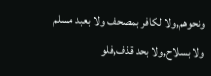ونحوهم,ولا لكافر بمصحف ولا بعبد مسلم ولا بسلاح,ولا بحد قذف,فلو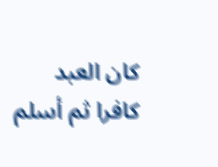كان العبد كافرا ثم أسلم